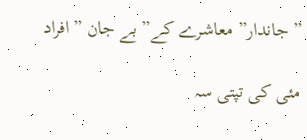” جاندار” معاشرے کے” بے جان ” افراد

مئی کی تپتی سہ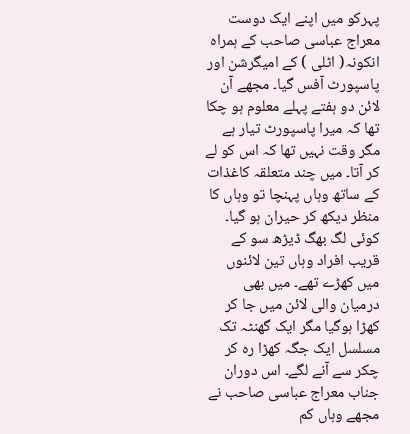پہرکو میں اپنے ایک دوست معراج عباسی صاحب کے ہمراہ انکونہ( اٹلی ) کے امیگرشن اور پاسپورٹ آفس گیا۔ مجھے آن لائن دو ہفتے پہلے معلوم ہو چکا تھا کہ میرا پاسپورٹ تیار ہے مگر وقت نہیں تھا کہ اس کو لے کر آتا۔ میں چند متعلقہ کاغذات کے ساتھ وہاں پہنچا تو وہاں کا منظر دیکھ کر حیران ہو گیا۔ کوئی لگ بھگ ڈيڑھ سو کے قریب افراد وہاں تین لائنوں میں کھڑے تھے۔ میں بھی درمیان والی لائن میں جا کر کھڑا ہوگیا مگر ایک گھنٹہ تک مسلسل ایک جگہ کھڑا رہ کر چکر سے آنے لگے۔ اس دوران جناب معراج عباسی صاحب نے مجھے وہاں کم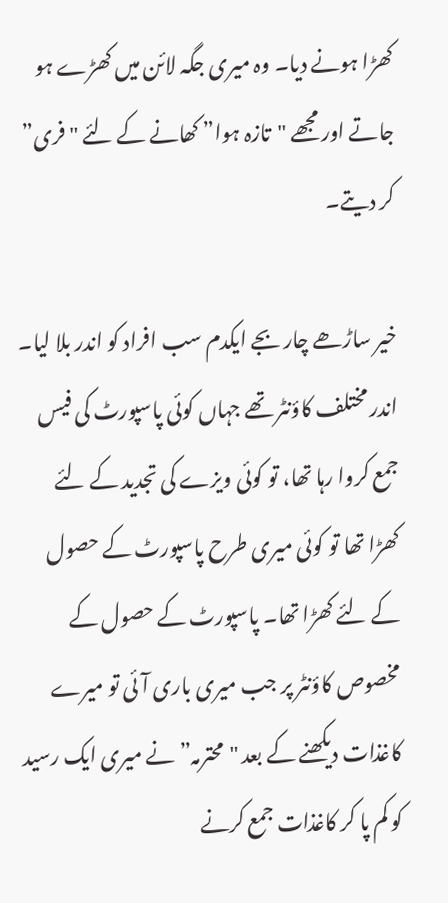کھڑا ہونے دیا۔ وہ میری جگہ لائن میں کھڑے ہو جاتے اور مجھے "تازہ ہوا” کھانے کے لئے "فری” کر دیتے۔

خیر ساڑھے چار بجے ایکدم سب افراد کو اندر بلا لیا۔ اندر مختلف کاؤنٹر تھے جہاں کوئی پاسپورٹ کی فیس جمع کروا رہا تھا، تو کوئی ویزے کی تجدید کے لئے کھڑا تھا تو کوئی میری طرح پاسپورٹ کے حصول کے لئے کھڑا تھا۔ پاسپورٹ کے حصول کے مخصوص کاؤنٹر پر جب میری باری آئی تو میرے کاغذات دیکھنے کے بعد "محترمہ” نے میری ایک رسید کو کم پا کر کاغذات جمع کرنے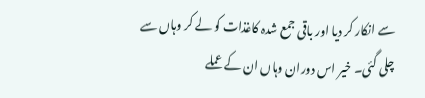سے انکار کر دیا اور باقی جمع شدہ کاغذات کو لے کر وہاں سے چلی گئی۔ خیر اس دوران وہاں ان کے عملے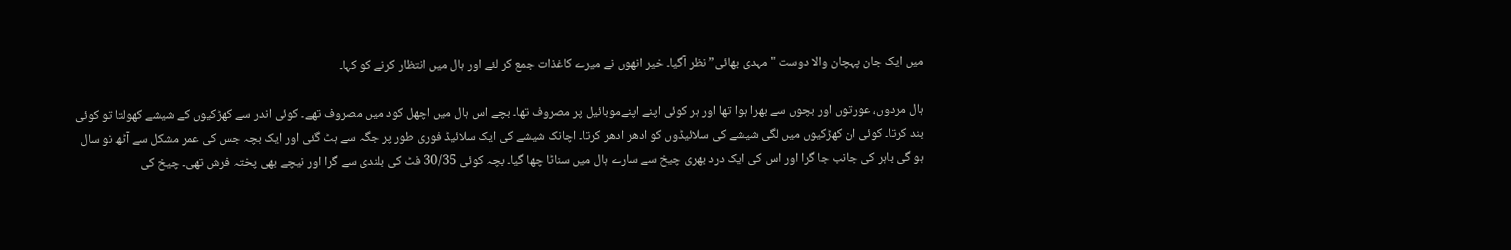میں ایک جان پہچان والا دوست "مہدی بھائی” نظر آگیا۔ خیر انھوں نے میرے کاغذات جمع کر لئے اور ہال میں انتظار کرنے کو کہا۔

ہال مردوں، عورتوں اور بچوں سے بھرا ہوا تھا اور ہر کوئی اپنے اپنےموبائیل پر مصروف تھا۔ بچے اس ہال میں اچھل کود میں مصروف تھے۔ کوئی اندر سے کھڑکیوں کے شیشے کھولتا تو کوئی بند کرتا۔ کوئی ان کھڑکیوں میں لگی شیشے کی سلائیڈوں کو ادھر ادھر کرتا۔ اچانک شیشے کی ایک سلائیڈ فوری طور پر جگہ سے ہٹ گئی اور ایک بچہ جس کی عمر مشکل سے آٹھ نو سال ہو گی باہر کی جانب جا گرا اور اس کی ایک درد بھری چیخ سے سارے ہال میں سناٹا چھا گیا۔ بچہ کوئی 30/35 فٹ کی بلندی سے گرا اور نیچے بھی پختہ فرش تھی۔ چیخ کی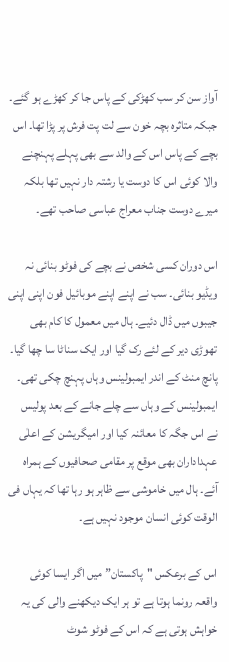آواز سن کر سب کھڑکی کے پاس جا کر کھڑے ہو گئے۔ جبکہ متاثرہ بچہ خون سے لت پت فرش پر پڑا تھا۔ اس بچے کے پاس اس کے والد سے بھی پہلے پہنچنے والا کوئی اس کا دوست یا رشتہ دار نہیں تھا بلکہ میرے دوست جناب معراج عباسی صاحب تھے۔

اس دوران کسی شخص نے بچے کی فوٹو بنائی نہ ویڈیو بنائی۔ سب نے اپنے اپنے موبائیل فون اپنی اپنی جیبوں میں ڈال دئیے۔ ہال میں معمول کا کام بھی تھوڑی دیر کے لئے رک گیا اور ایک سناٹا سا چھا گیا۔ پانچ منٹ کے اندر ایمبولینس وہاں پہنچ چکی تھی۔ ایمبولینس کے وہاں سے چلے جانے کے بعد پولیس نے اس جگہ کا معائنہ کیا اور امیگریشن کے اعلٰی عہداداران بھی موقع پر مقامی صحافیوں کے ہمراہ آئے۔ ہال میں خاموشی سے ظاہر ہو رہا تھا کہ یہاں فی الوقت کوئی انسان موجود نہیں ہے۔

اس کے برعکس "پاکستان” میں اگر ایسا کوئی واقعہ رونما ہوتا ہے تو ہر ایک دیکھنے والی کی یہ خواہش ہوتی ہے کہ اس کے فوٹو شوٹ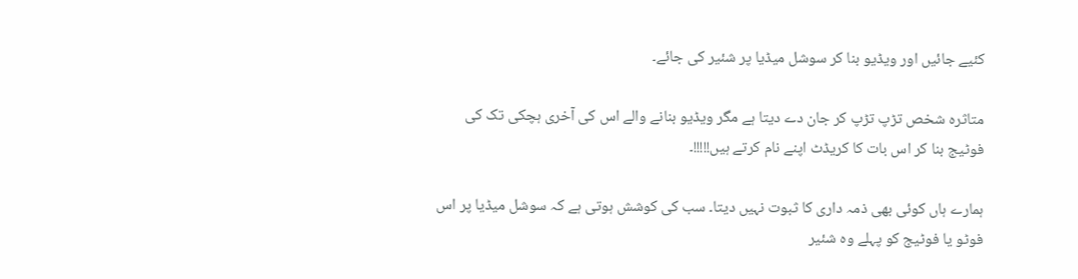کئیے جائیں اور ویڈیو بنا کر سوشل میڈیا پر شئیر کی جائے۔

متاثرہ شخص تڑپ تڑپ کر جان دے دیتا ہے مگر ویڈیو بنانے والے اس کی آخری ہچکی تک کی فوٹیج بنا کر اس بات کا کریڈٹ اپنے نام کرتے ہیں!!!!!۔

ہمارے ہاں کوئی بھی ذمہ داری کا ثبوت نہیں دیتا۔ سب کی کوشش ہوتی ہے کہ سوشل میڈیا پر اس فوٹو یا فوٹیج کو پہلے وہ شئیر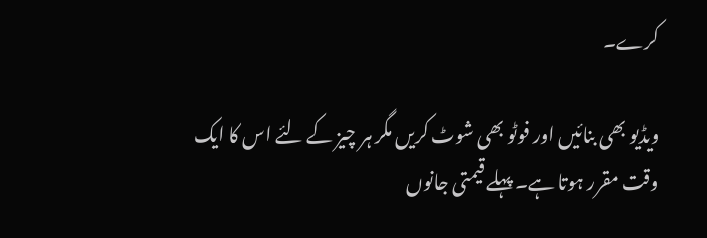کرے۔

ویڈیو بھی بنائیں اور فوٹو بھی شوٹ کریں مگر ہر چیز کے لئے اس کا ایک وقت مقرر ہوتا ہے۔ پہلے قیمتی جانوں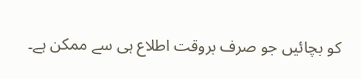کو بچائیں جو صرف بروقت اطلاع ہی سے ممکن ہے۔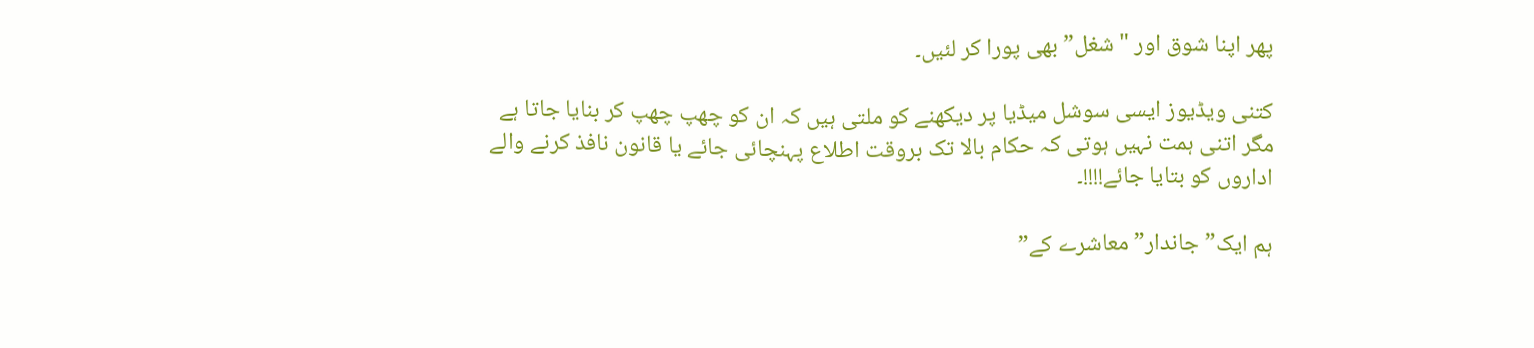پھر اپنا شوق اور "شغل” بھی پورا کر لئیں۔

کتنی ویڈیوز ایسی سوشل میڈیا پر دیکھنے کو ملتی ہیں کہ ان کو چھپ چھپ کر بنایا جاتا ہے مگر اتنی ہمت نہیں ہوتی کہ حکام بالا تک بروقت اطلاع پہنچائی جائے یا قانون نافذ کرنے والے اداروں کو بتایا جائے!!!!۔

ہم ایک” جاندار” معاشرے کے”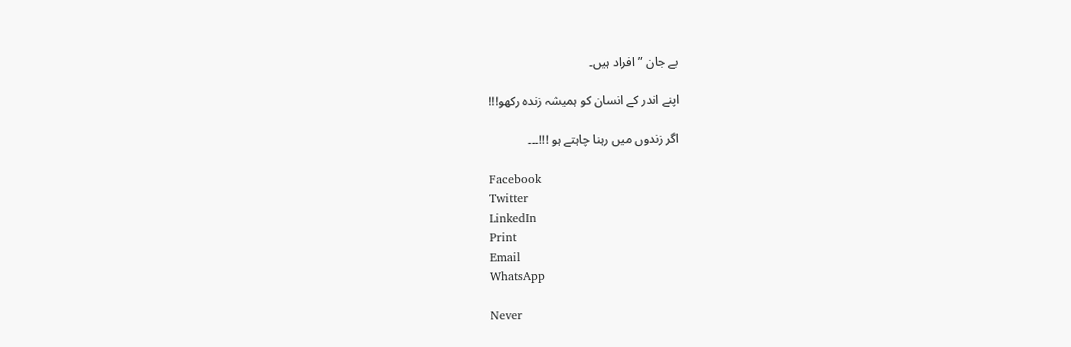بے جان ” افراد ہیں۔

اپنے اندر کے انسان کو ہمیشہ زندہ رکھو!!!

اگر زندوں میں رہنا چاہتے ہو !!!۔۔۔

Facebook
Twitter
LinkedIn
Print
Email
WhatsApp

Never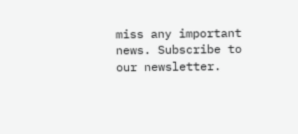miss any important news. Subscribe to our newsletter.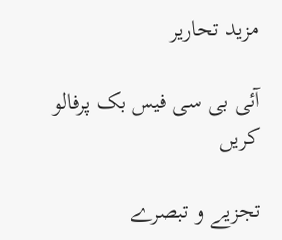مزید تحاریر

آئی بی سی فیس بک پرفالو کریں

تجزیے و تبصرے